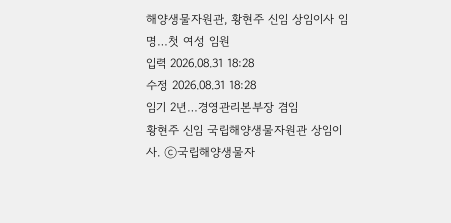해양생물자원관, 황현주 신임 상임이사 임명…첫 여성 임원
입력 2026.08.31 18:28
수정 2026.08.31 18:28
임기 2년…경영관리본부장 겸임
황현주 신임 국립해양생물자원관 상임이사. ⓒ국립해양생물자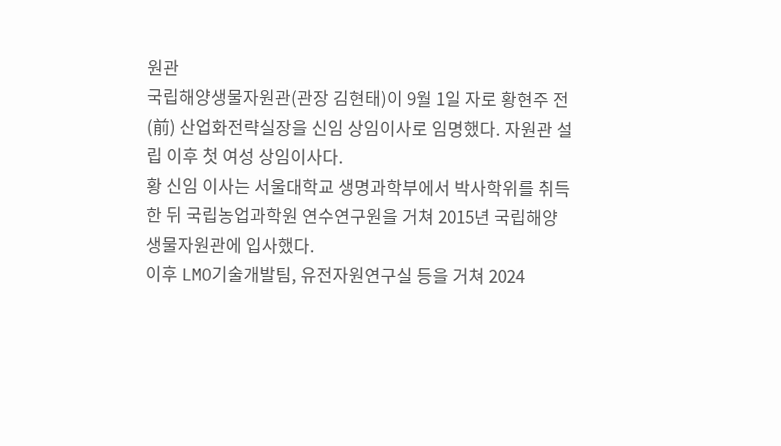원관
국립해양생물자원관(관장 김현태)이 9월 1일 자로 황현주 전(前) 산업화전략실장을 신임 상임이사로 임명했다. 자원관 설립 이후 첫 여성 상임이사다.
황 신임 이사는 서울대학교 생명과학부에서 박사학위를 취득한 뒤 국립농업과학원 연수연구원을 거쳐 2015년 국립해양생물자원관에 입사했다.
이후 LMO기술개발팀, 유전자원연구실 등을 거쳐 2024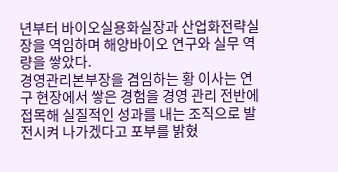년부터 바이오실용화실장과 산업화전략실장을 역임하며 해양바이오 연구와 실무 역량을 쌓았다.
경영관리본부장을 겸임하는 황 이사는 연구 현장에서 쌓은 경험을 경영 관리 전반에 접목해 실질적인 성과를 내는 조직으로 발전시켜 나가겠다고 포부를 밝혔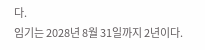다.
임기는 2028년 8월 31일까지 2년이다.